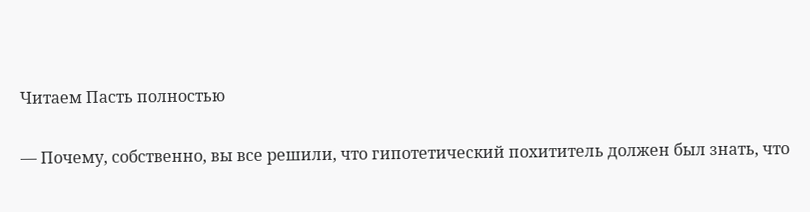Читаем Пасть полностью

— Почему, собственно, вы все решили, что гипотетический похититель должен был знать, что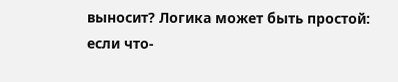выносит? Логика может быть простой: если что-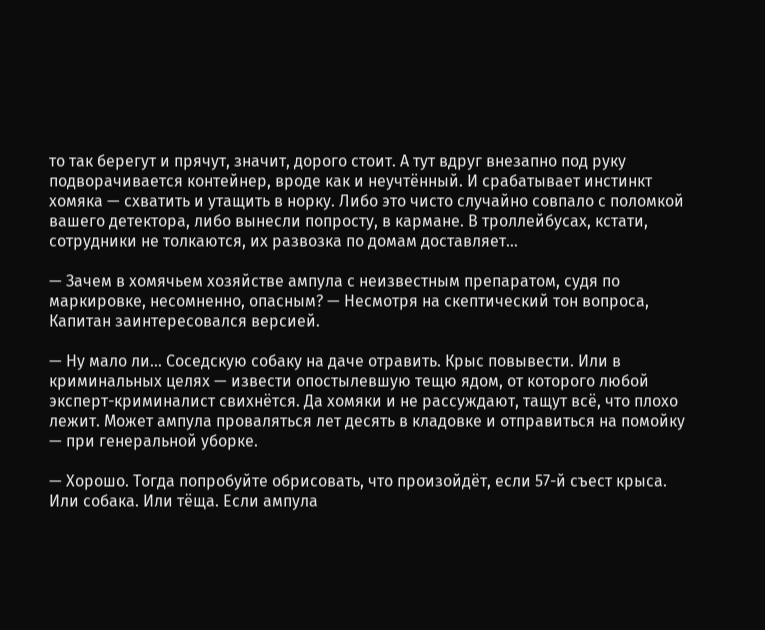то так берегут и прячут, значит, дорого стоит. А тут вдруг внезапно под руку подворачивается контейнер, вроде как и неучтённый. И срабатывает инстинкт хомяка — схватить и утащить в норку. Либо это чисто случайно совпало с поломкой вашего детектора, либо вынесли попросту, в кармане. В троллейбусах, кстати, сотрудники не толкаются, их развозка по домам доставляет…

— Зачем в хомячьем хозяйстве ампула с неизвестным препаратом, судя по маркировке, несомненно, опасным? — Несмотря на скептический тон вопроса, Капитан заинтересовался версией.

— Ну мало ли… Соседскую собаку на даче отравить. Крыс повывести. Или в криминальных целях — извести опостылевшую тещю ядом, от которого любой эксперт-криминалист свихнётся. Да хомяки и не рассуждают, тащут всё, что плохо лежит. Может ампула проваляться лет десять в кладовке и отправиться на помойку — при генеральной уборке.

— Хорошо. Тогда попробуйте обрисовать, что произойдёт, если 57-й съест крыса. Или собака. Или тёща. Если ампула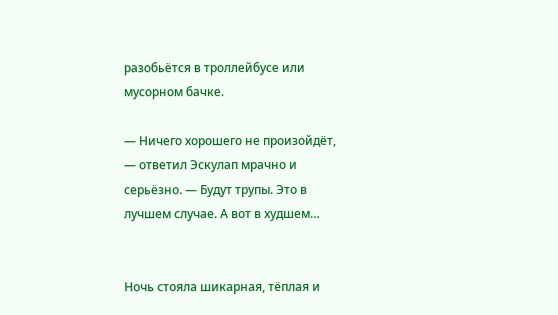разобьётся в троллейбусе или мусорном бачке.

— Ничего хорошего не произойдёт, — ответил Эскулап мрачно и серьёзно. — Будут трупы. Это в лучшем случае. А вот в худшем…


Ночь стояла шикарная, тёплая и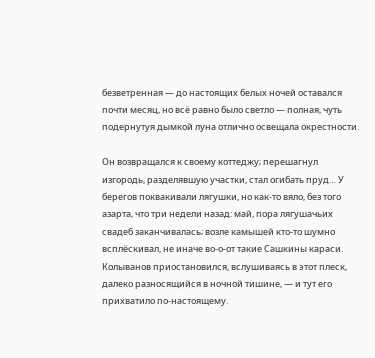безветренная — до настоящих белых ночей оставался почти месяц, но всё равно было светло — полная, чуть подернутуя дымкой луна отлично освещала окрестности.

Он возвращался к своему коттеджу; перешагнул изгородь, разделявшую участки, стал огибать пруд… У берегов поквакивали лягушки, но как-то вяло, без того азарта, что три недели назад: май, пора лягушачьих свадеб заканчивалась; возле камышей кто-то шумно всплёскивал, не иначе во-о-от такие Сашкины караси. Колыванов приостановился, вслушиваясь в этот плеск, далеко разносящийся в ночной тишине, — и тут его прихватило по-настоящему.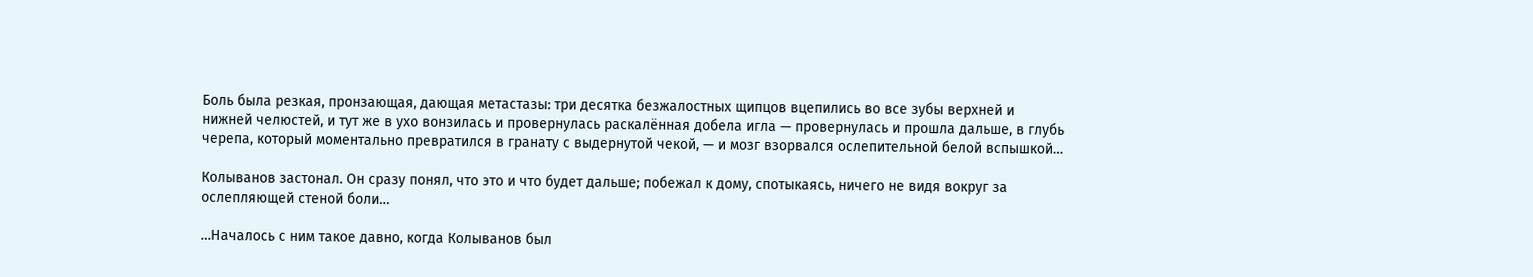Боль была резкая, пронзающая, дающая метастазы: три десятка безжалостных щипцов вцепились во все зубы верхней и нижней челюстей, и тут же в ухо вонзилась и провернулась раскалённая добела игла — провернулась и прошла дальше, в глубь черепа, который моментально превратился в гранату с выдернутой чекой, — и мозг взорвался ослепительной белой вспышкой…

Колыванов застонал. Он сразу понял, что это и что будет дальше; побежал к дому, спотыкаясь, ничего не видя вокруг за ослепляющей стеной боли…

…Началось с ним такое давно, когда Колыванов был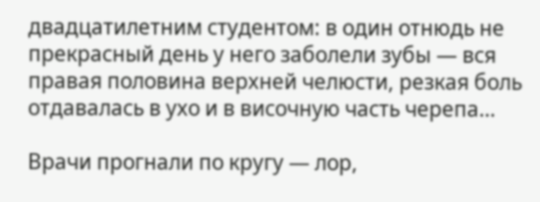двадцатилетним студентом: в один отнюдь не прекрасный день у него заболели зубы — вся правая половина верхней челюсти, резкая боль отдавалась в ухо и в височную часть черепа…

Врачи прогнали по кругу — лор,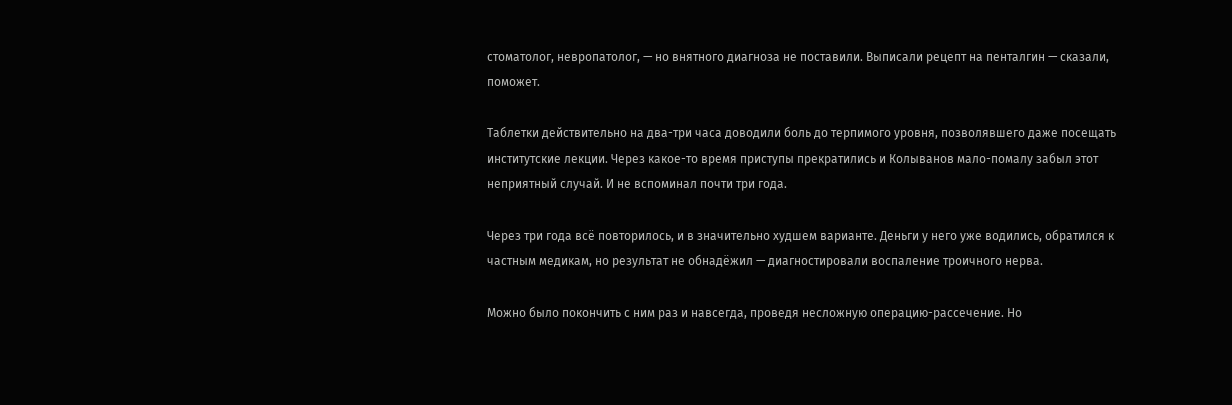стоматолог, невропатолог, — но внятного диагноза не поставили. Выписали рецепт на пенталгин — сказали, поможет.

Таблетки действительно на два-три часа доводили боль до терпимого уровня, позволявшего даже посещать институтские лекции. Через какое-то время приступы прекратились и Колыванов мало-помалу забыл этот неприятный случай. И не вспоминал почти три года.

Через три года всё повторилось, и в значительно худшем варианте. Деньги у него уже водились, обратился к частным медикам, но результат не обнадёжил — диагностировали воспаление троичного нерва.

Можно было покончить с ним раз и навсегда, проведя несложную операцию-рассечение. Но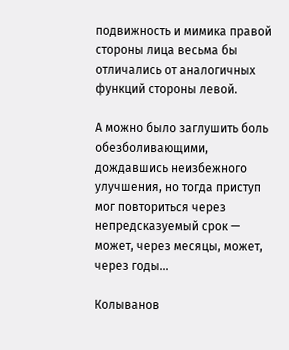подвижность и мимика правой стороны лица весьма бы отличались от аналогичных функций стороны левой.

А можно было заглушить боль обезболивающими, дождавшись неизбежного улучшения, но тогда приступ мог повториться через непредсказуемый срок — может, через месяцы, может, через годы…

Колыванов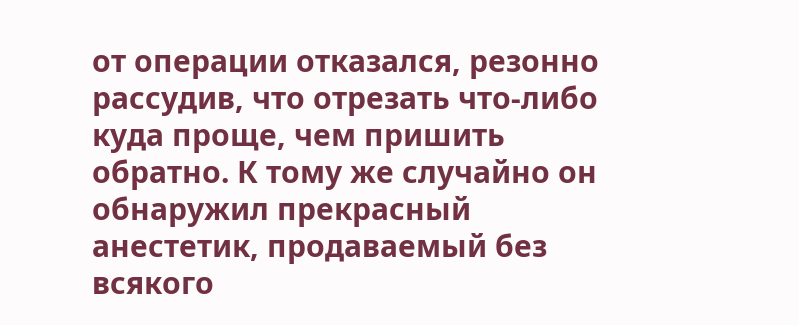от операции отказался, резонно рассудив, что отрезать что-либо куда проще, чем пришить обратно. К тому же случайно он обнаружил прекрасный анестетик, продаваемый без всякого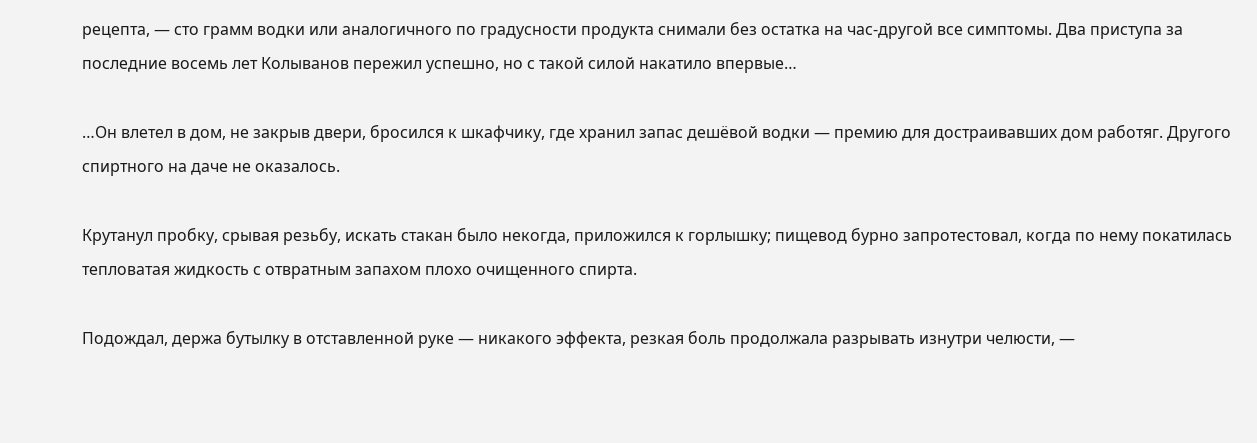рецепта, — сто грамм водки или аналогичного по градусности продукта снимали без остатка на час-другой все симптомы. Два приступа за последние восемь лет Колыванов пережил успешно, но с такой силой накатило впервые…

…Он влетел в дом, не закрыв двери, бросился к шкафчику, где хранил запас дешёвой водки — премию для достраивавших дом работяг. Другого спиртного на даче не оказалось.

Крутанул пробку, срывая резьбу, искать стакан было некогда, приложился к горлышку; пищевод бурно запротестовал, когда по нему покатилась тепловатая жидкость с отвратным запахом плохо очищенного спирта.

Подождал, держа бутылку в отставленной руке — никакого эффекта, резкая боль продолжала разрывать изнутри челюсти, —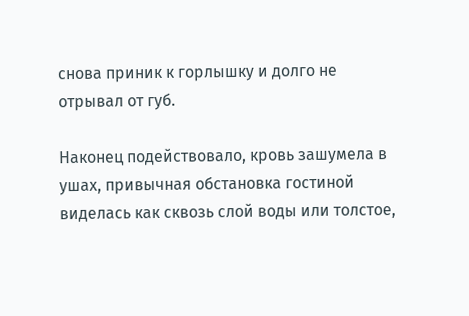снова приник к горлышку и долго не отрывал от губ.

Наконец подействовало, кровь зашумела в ушах, привычная обстановка гостиной виделась как сквозь слой воды или толстое,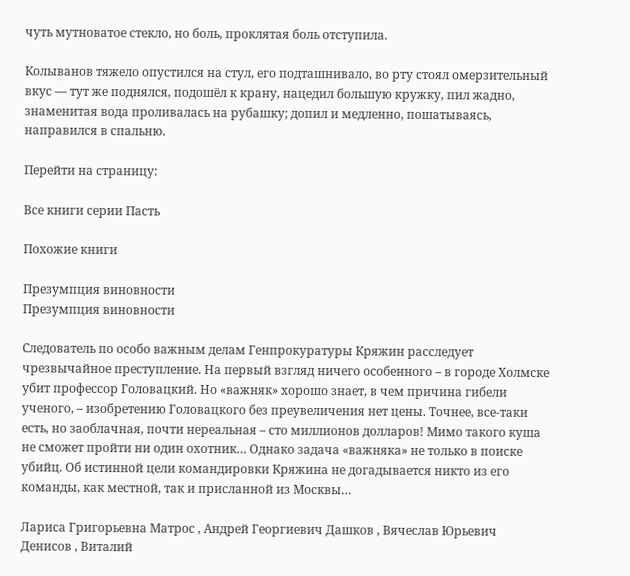чуть мутноватое стекло, но боль, проклятая боль отступила.

Колыванов тяжело опустился на стул, его подташнивало, во рту стоял омерзительный вкус — тут же поднялся, подошёл к крану, нацедил большую кружку, пил жадно, знаменитая вода проливалась на рубашку; допил и медленно, пошатываясь, направился в спальню.

Перейти на страницу:

Все книги серии Пасть

Похожие книги

Презумпция виновности
Презумпция виновности

Следователь по особо важным делам Генпрокуратуры Кряжин расследует чрезвычайное преступление. На первый взгляд ничего особенного – в городе Холмске убит профессор Головацкий. Но «важняк» хорошо знает, в чем причина гибели ученого, – изобретению Головацкого без преувеличения нет цены. Точнее, все-таки есть, но заоблачная, почти нереальная – сто миллионов долларов! Мимо такого куша не сможет пройти ни один охотник… Однако задача «важняка» не только в поиске убийц. Об истинной цели командировки Кряжина не догадывается никто из его команды, как местной, так и присланной из Москвы…

Лариса Григорьевна Матрос , Андрей Георгиевич Дашков , Вячеслав Юрьевич Денисов , Виталий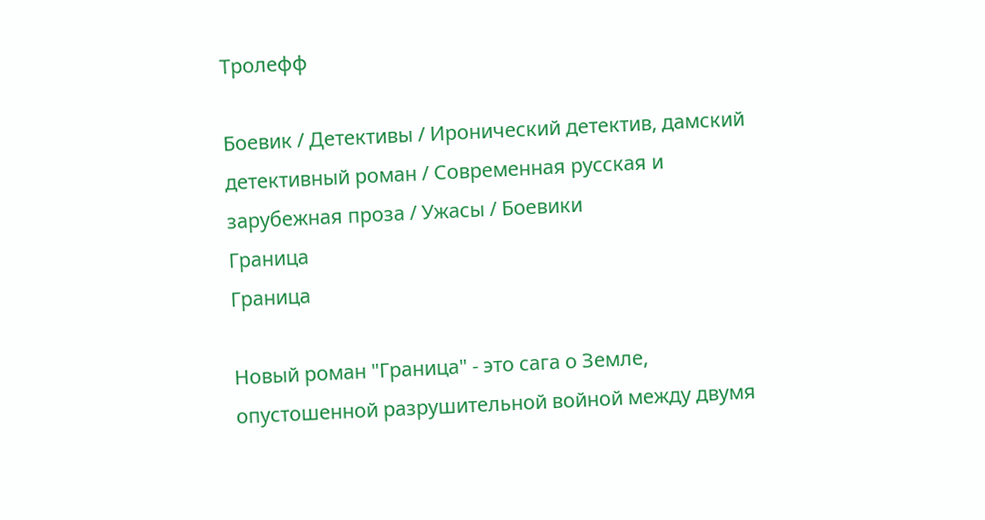Тролефф

Боевик / Детективы / Иронический детектив, дамский детективный роман / Современная русская и зарубежная проза / Ужасы / Боевики
Граница
Граница

Новый роман "Граница" - это сага о Земле, опустошенной разрушительной войной между двумя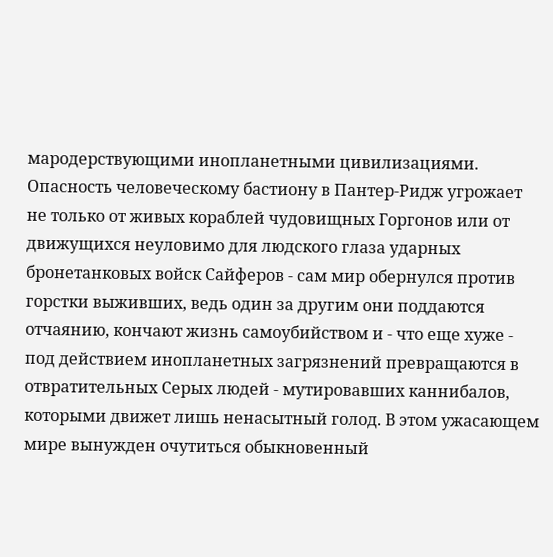мародерствующими инопланетными цивилизациями. Опасность человеческому бастиону в Пантер-Ридж угрожает не только от живых кораблей чудовищных Горгонов или от движущихся неуловимо для людского глаза ударных бронетанковых войск Сайферов - сам мир обернулся против горстки выживших, ведь один за другим они поддаются отчаянию, кончают жизнь самоубийством и - что еще хуже - под действием инопланетных загрязнений превращаются в отвратительных Серых людей - мутировавших каннибалов, которыми движет лишь ненасытный голод. В этом ужасающем мире вынужден очутиться обыкновенный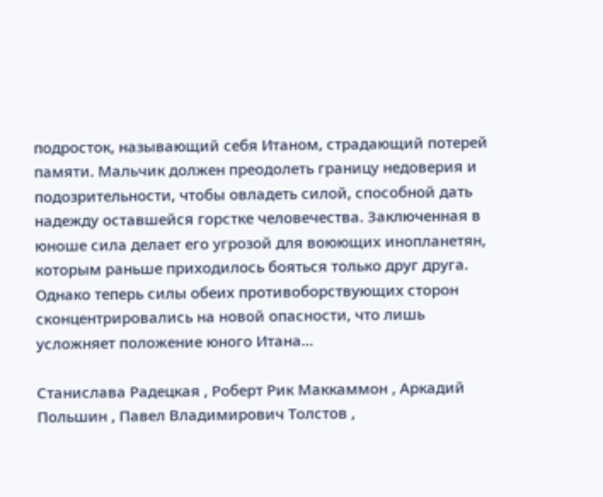подросток, называющий себя Итаном, страдающий потерей памяти. Мальчик должен преодолеть границу недоверия и подозрительности, чтобы овладеть силой, способной дать надежду оставшейся горстке человечества. Заключенная в юноше сила делает его угрозой для воюющих инопланетян, которым раньше приходилось бояться только друг друга. Однако теперь силы обеих противоборствующих сторон сконцентрировались на новой опасности, что лишь усложняет положение юного Итана...

Станислава Радецкая , Роберт Рик Маккаммон , Аркадий Польшин , Павел Владимирович Толстов ,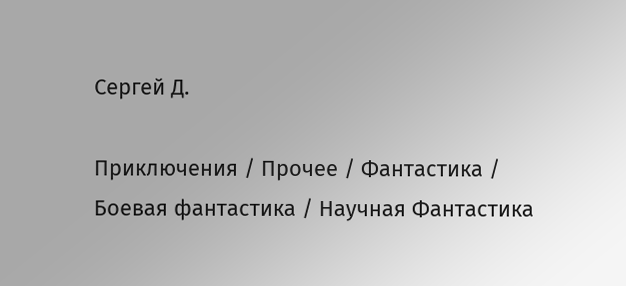Сергей Д.

Приключения / Прочее / Фантастика / Боевая фантастика / Научная Фантастика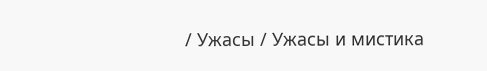/ Ужасы / Ужасы и мистика